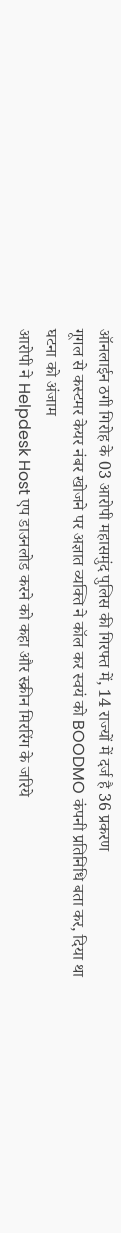ऑनलाईन ठगी गिरोह के 03 आरोपी महासमुंद पुलिस की गिरफ्त में, 14 राज्यों में दर्ज है 36 प्रकरण
गूगल से कस्टमर केयर नंबर खोजने पर अज्ञात व्यक्ति ने कॉल कर स्वयं को BOODMO कंपनी प्रतिनिधि बता कर, दिया था घटना को अंजाम
आरोपी ने Helpdesk Host एप डाउनलोड करने को कहा और स्क्रीन मिररिंग के जरिये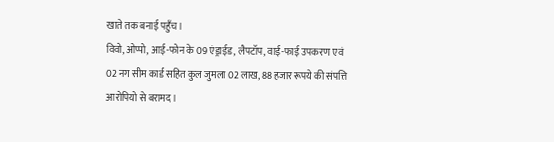खाते तक बनाई पहुँच।
विवो, ओप्पो, आई-फोन के 09 एंड्राईड, लैपटॉप, वाई-फाई उपकरण एवं 02 नग सीम कार्ड सहित कुल जुमला 02 लाख, 88 हजार रूपये की संपत्ति आरोपियो से बरामद।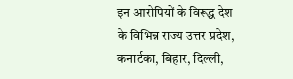इन आरोपियों के विरूद्ध देश के विभिन्न राज्य उत्तर प्रदेश, कनार्टका, बिहार, दिल्ली,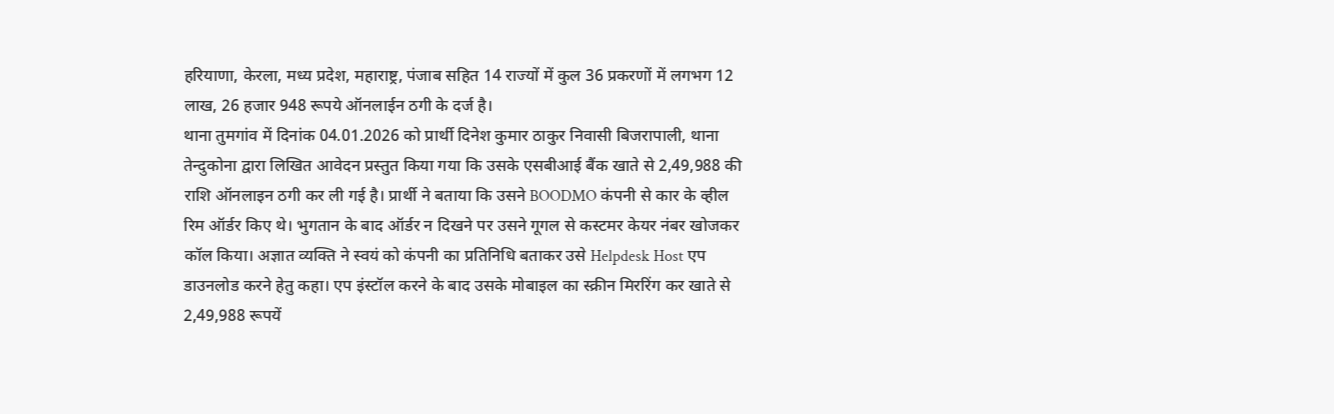हरियाणा, केरला, मध्य प्रदेश, महाराष्ट्र, पंजाब सहित 14 राज्यों में कुल 36 प्रकरणों में लगभग 12 लाख, 26 हजार 948 रूपये ऑनलाईन ठगी के दर्ज है।
थाना तुमगांव में दिनांक 04.01.2026 को प्रार्थी दिनेश कुमार ठाकुर निवासी बिजरापाली, थाना तेन्दुकोना द्वारा लिखित आवेदन प्रस्तुत किया गया कि उसके एसबीआई बैंक खाते से 2,49,988 की राशि ऑनलाइन ठगी कर ली गई है। प्रार्थी ने बताया कि उसने BOODMO कंपनी से कार के व्हील रिम ऑर्डर किए थे। भुगतान के बाद ऑर्डर न दिखने पर उसने गूगल से कस्टमर केयर नंबर खोजकर कॉल किया। अज्ञात व्यक्ति ने स्वयं को कंपनी का प्रतिनिधि बताकर उसे Helpdesk Host एप डाउनलोड करने हेतु कहा। एप इंस्टॉल करने के बाद उसके मोबाइल का स्क्रीन मिररिंग कर खाते से 2,49,988 रूपयें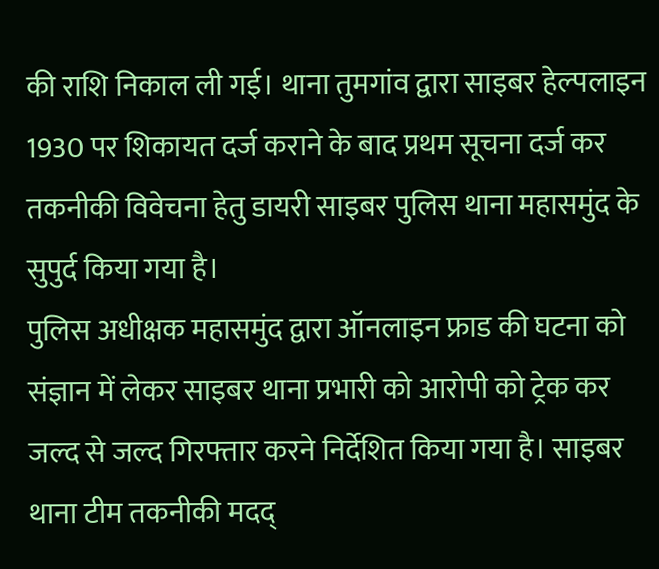की राशि निकाल ली गई। थाना तुमगांव द्वारा साइबर हेल्पलाइन 1930 पर शिकायत दर्ज कराने के बाद प्रथम सूचना दर्ज कर तकनीकी विवेचना हेतु डायरी साइबर पुलिस थाना महासमुंद के सुपुर्द किया गया है।
पुलिस अधीक्षक महासमुंद द्वारा ऑनलाइन फ्राड की घटना को संज्ञान में लेकर साइबर थाना प्रभारी को आरोपी को ट्रेक कर जल्द से जल्द गिरफ्तार करने निर्देशित किया गया है। साइबर थाना टीम तकनीकी मदद्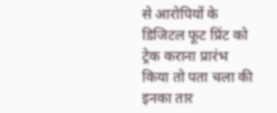से आरोपियों के डिजिटल फूट प्रिंट को ट्रेक कराना प्रारंभ किया तो पता चला की इनका तार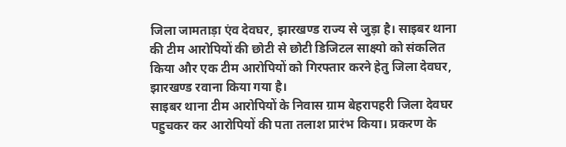जिला जामताड़ा एंव देवघर, झारखण्ड राज्य से जुड़ा है। साइबर थाना की टीम आरोपियों की छोटी से छोटी डिजिटल साक्ष्यो को संकलित किया और एक टीम आरोपियों को गिरफ्तार करने हेतु जिला देवघर, झारखण्ड रवाना किया गया है।
साइबर थाना टीम आरोपियों के निवास ग्राम बेहरापहरी जिला देवघर पहुचकर कर आरोपियों की पता तलाश प्रारंभ किया। प्रकरण के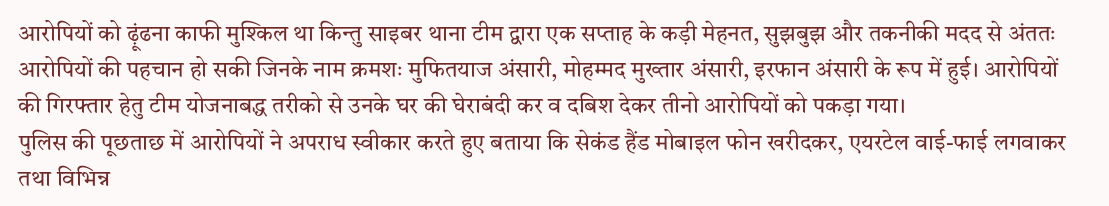आरोपियों को ढ़ूंढना काफी मुश्किल था किन्तु साइबर थाना टीम द्वारा एक सप्ताह के कड़ी मेहनत, सुझबुझ और तकनीकी मदद से अंततः आरोपियों की पहचान हो सकी जिनके नाम क्रमशः मुफितयाज अंसारी, मोहम्मद मुख्तार अंसारी, इरफान अंसारी के रूप में हुई। आरोपियों की गिरफ्तार हेतु टीम योजनाबद्ध तरीको से उनके घर की घेराबंदी कर व दबिश देकर तीनो आरोपियों को पकड़ा गया।
पुलिस की पूछताछ में आरोपियों ने अपराध स्वीकार करते हुए बताया कि सेकंड हैंड मोबाइल फोन खरीदकर, एयरटेल वाई-फाई लगवाकर तथा विभिन्न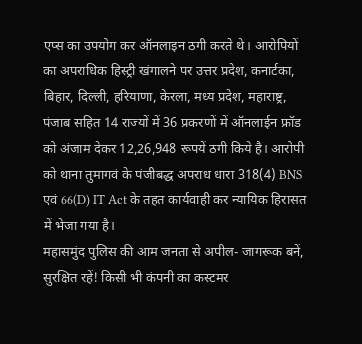एप्स का उपयोग कर ऑनलाइन ठगी करते थे। आरोपियों का अपराधिक हिस्ट्री खंगालने पर उत्तर प्रदेश, कनार्टका, बिहार, दिल्ली, हरियाणा, केरला, मध्य प्रदेश, महाराष्ट्र, पंजाब सहित 14 राज्यों में 36 प्रकरणों में ऑनलाईन फ्रॉड को अंजाम देकर 12,26,948 रूपयें ठगी किये है। आरोपी को थाना तुमागवं के पंजीबद्ध अपराध धारा 318(4) BNS एवं 66(D) IT Act के तहत कार्यवाही कर न्यायिक हिरासत में भेजा गया है।
महासमुंद पुलिस की आम जनता से अपील- जागरूक बनें, सुरक्षित रहें! किसी भी कंपनी का कस्टमर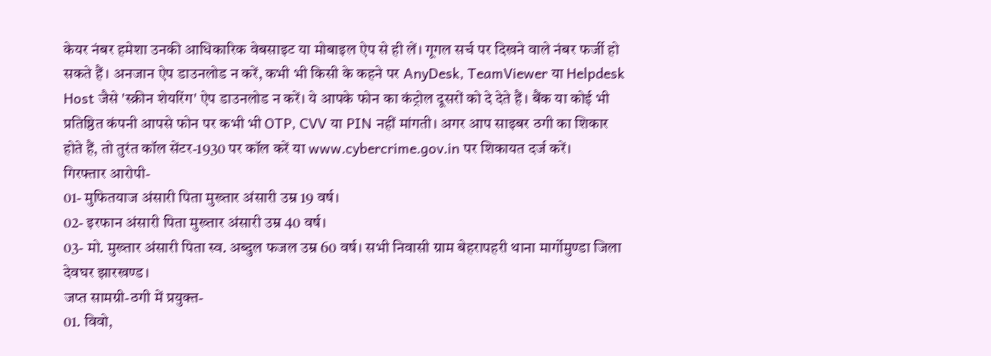केयर नंबर हमेशा उनकी आधिकारिक वेबसाइट या मोबाइल ऐप से ही लें। गूगल सर्च पर दिखने वाले नंबर फर्जी हो सकते हैं। अनजान ऐप डाउनलोड न करें, कभी भी किसी के कहने पर AnyDesk, TeamViewer या Helpdesk Host जैसे 'स्क्रीन शेयरिंग' ऐप डाउनलोड न करें। ये आपके फोन का कंट्रोल दूसरों को दे देते हैं। बैंक या कोई भी प्रतिष्ठित कंपनी आपसे फोन पर कभी भी OTP, CVV या PIN नहीं मांगती। अगर आप साइबर ठगी का शिकार होते हैं, तो तुरंत कॉल सेंटर-1930 पर कॉल करें या www.cybercrime.gov.in पर शिकायत दर्ज करें।
गिरफ्तार आरोपी-
01- मुफितयाज अंसारी पिता मुख्तार अंसारी उम्र 19 वर्ष।
02- इरफान अंसारी पिता मुख्तार अंसारी उम्र 40 वर्ष।
03- मो. मुख्तार अंसारी पिता स्व. अब्दुल फजल उम्र 60 वर्ष। सभी निवासी ग्राम बेहरापहरी थाना मार्गोमुण्डा जिला देवघर झारखण्ड।
जप्त सामग्री-ठगी में प्रयुक्त-
01. विवो,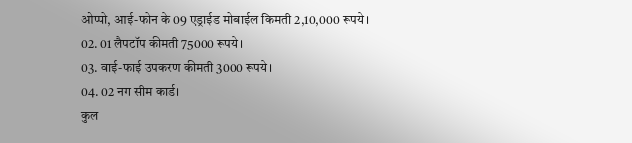ओप्पो, आई-फोन के 09 एड्राईड मोबाईल किमती 2,10,000 रूपये।
02. 01 लैपटॉप कीमती 75000 रूपये।
03. वाई-फाई उपकरण कीमती 3000 रूपये।
04. 02 नग सीम कार्ड।
कुल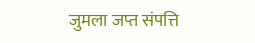जुमला जप्त संपत्ति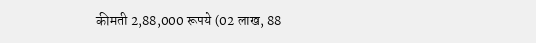कीमती 2,88,000 रूपये (02 लाख, 88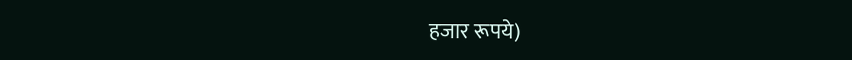हजार रूपये)